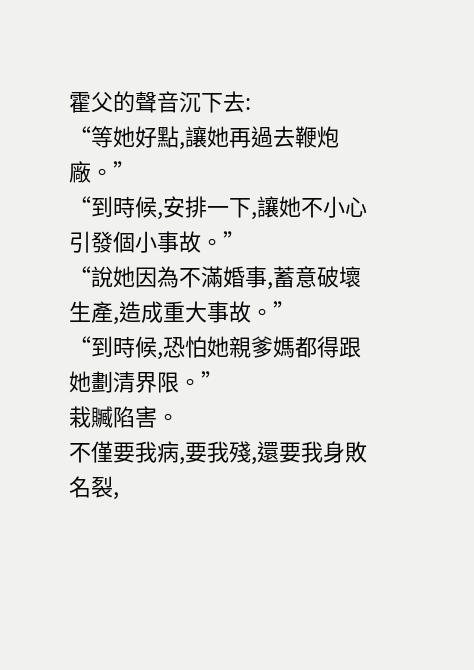霍父的聲音沉下去:
“等她好點,讓她再過去鞭炮廠。”
“到時候,安排一下,讓她不小心引發個小事故。”
“說她因為不滿婚事,蓄意破壞生產,造成重大事故。”
“到時候,恐怕她親爹媽都得跟她劃清界限。”
栽贓陷害。
不僅要我病,要我殘,還要我身敗名裂,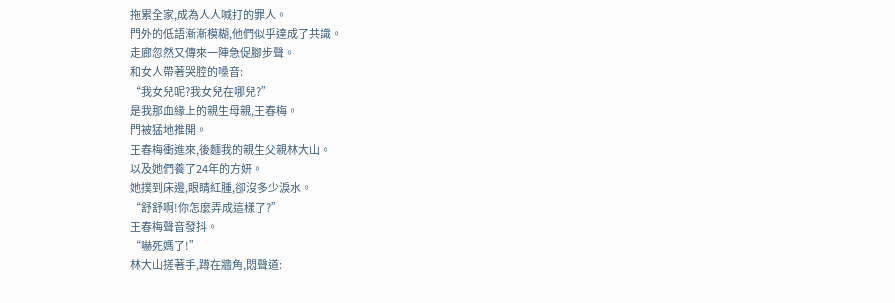拖累全家,成為人人喊打的罪人。
門外的低語漸漸模糊,他們似乎達成了共識。
走廊忽然又傳來一陣急促腳步聲。
和女人帶著哭腔的嗓音:
“我女兒呢?我女兒在哪兒?”
是我那血緣上的親生母親,王春梅。
門被猛地推開。
王春梅衝進來,後麵我的親生父親林大山。
以及她們養了24年的方妍。
她撲到床邊,眼睛紅腫,卻沒多少淚水。
“舒舒啊!你怎麼弄成這樣了?”
王春梅聲音發抖。
“嚇死媽了!”
林大山搓著手,蹲在牆角,悶聲道: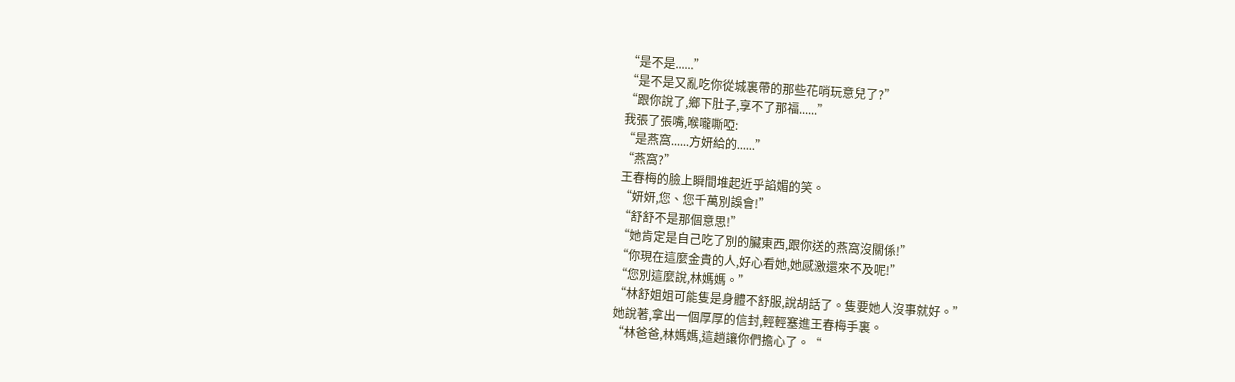“是不是......”
“是不是又亂吃你從城裏帶的那些花哨玩意兒了?”
“跟你說了,鄉下肚子,享不了那福......”
我張了張嘴,喉嚨嘶啞:
“是燕窩......方妍給的......”
“燕窩?”
王春梅的臉上瞬間堆起近乎諂媚的笑。
“妍妍,您、您千萬別誤會!”
“舒舒不是那個意思!”
“她肯定是自己吃了別的臟東西,跟你送的燕窩沒關係!”
“你現在這麼金貴的人,好心看她,她感激還來不及呢!”
“您別這麼說,林媽媽。”
“林舒姐姐可能隻是身體不舒服,說胡話了。隻要她人沒事就好。”
她說著,拿出一個厚厚的信封,輕輕塞進王春梅手裏。
“林爸爸,林媽媽,這趟讓你們擔心了。“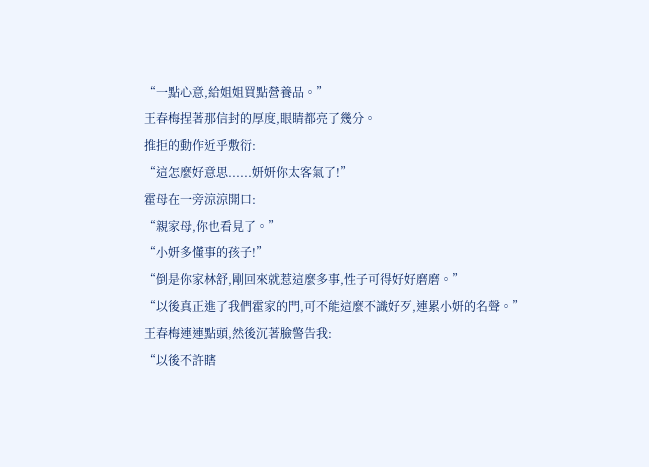“一點心意,給姐姐買點營養品。”
王春梅捏著那信封的厚度,眼睛都亮了幾分。
推拒的動作近乎敷衍:
“這怎麼好意思......妍妍你太客氣了!”
霍母在一旁涼涼開口:
“親家母,你也看見了。”
“小妍多懂事的孩子!”
“倒是你家林舒,剛回來就惹這麼多事,性子可得好好磨磨。”
“以後真正進了我們霍家的門,可不能這麼不識好歹,連累小妍的名聲。”
王春梅連連點頭,然後沉著臉警告我:
“以後不許瞎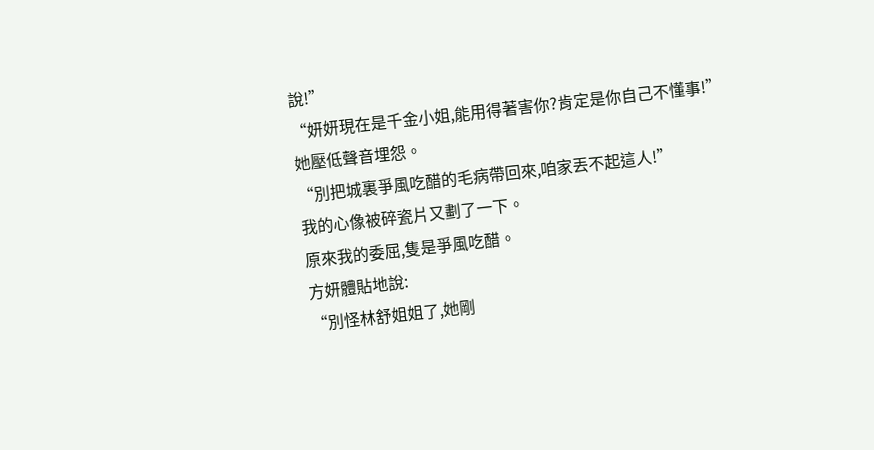說!”
“妍妍現在是千金小姐,能用得著害你?肯定是你自己不懂事!”
她壓低聲音埋怨。
“別把城裏爭風吃醋的毛病帶回來,咱家丟不起這人!”
我的心像被碎瓷片又劃了一下。
原來我的委屈,隻是爭風吃醋。
方妍體貼地說:
“別怪林舒姐姐了,她剛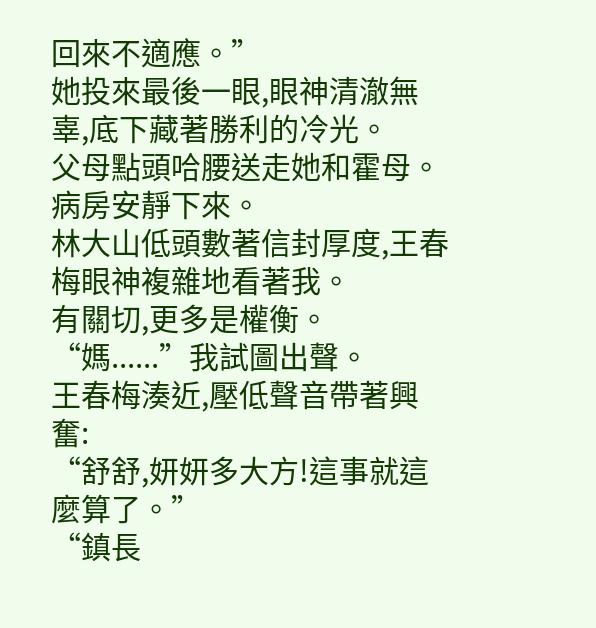回來不適應。”
她投來最後一眼,眼神清澈無辜,底下藏著勝利的冷光。
父母點頭哈腰送走她和霍母。
病房安靜下來。
林大山低頭數著信封厚度,王春梅眼神複雜地看著我。
有關切,更多是權衡。
“媽......”我試圖出聲。
王春梅湊近,壓低聲音帶著興奮:
“舒舒,妍妍多大方!這事就這麼算了。”
“鎮長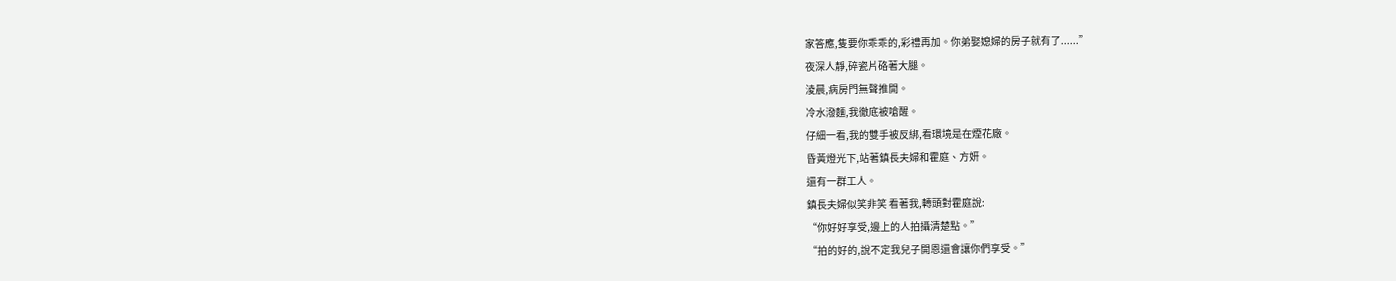家答應,隻要你乖乖的,彩禮再加。你弟娶媳婦的房子就有了......”
夜深人靜,碎瓷片硌著大腿。
淩晨,病房門無聲推開。
冷水潑麵,我徹底被嗆醒。
仔細一看,我的雙手被反綁,看環境是在煙花廠。
昏黃燈光下,站著鎮長夫婦和霍庭、方妍。
還有一群工人。
鎮長夫婦似笑非笑 看著我,轉頭對霍庭說:
“你好好享受,邊上的人拍攝清楚點。”
“拍的好的,說不定我兒子開恩還會讓你們享受。”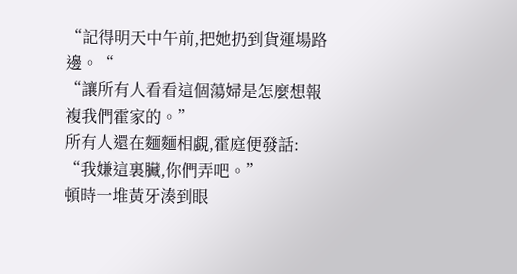“記得明天中午前,把她扔到貨運場路邊。“
“讓所有人看看這個蕩婦是怎麼想報複我們霍家的。”
所有人還在麵麵相覷,霍庭便發話:
“我嫌這裏臟,你們弄吧。”
頓時一堆黃牙湊到眼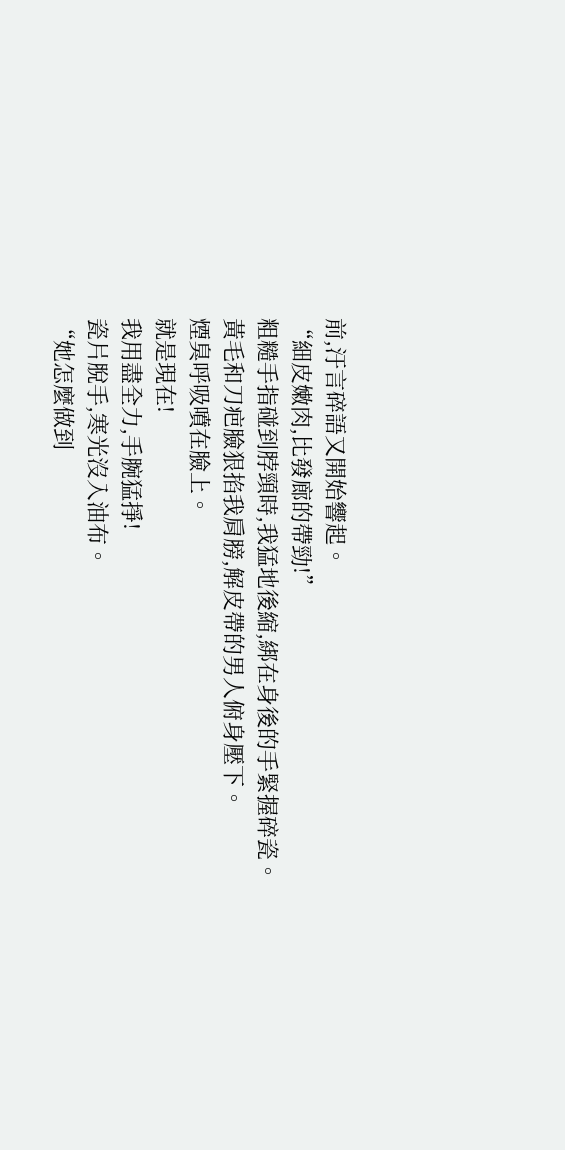前,汙言碎語又開始響起。
“細皮嫩肉,比發廊的帶勁!”
粗糙手指碰到脖頸時,我猛地後縮,綁在身後的手緊握碎瓷。
黃毛和刀疤臉狠掐我肩膀,解皮帶的男人俯身壓下。
煙臭呼吸噴在臉上。
就是現在!
我用盡全力,手腕猛掙!
瓷片脫手,寒光沒入油布。
“她怎麼做到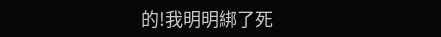的!我明明綁了死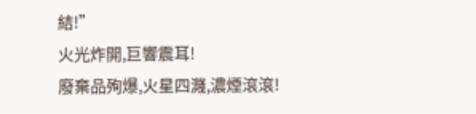結!”
火光炸開,巨響震耳!
廢棄品殉爆,火星四濺,濃煙滾滾!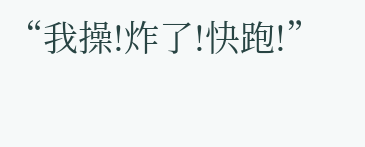“我操!炸了!快跑!”